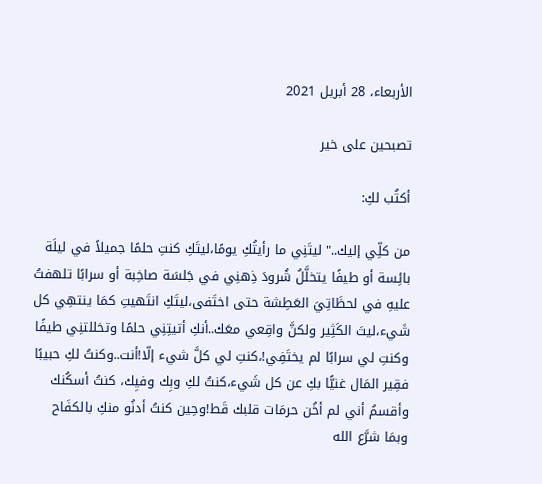الأربعاء، 28 أبريل 2021

تصبحين على خير

أكتُب لكِ:

من كلِّي إليك.." ليتَنِي ما رأيتُكِ يومًا،ليتَكِ كنتِ حلمًا جميلاً في ليلَة بائِسة أو طيفًا يتخلَّلُ شُرودَ ذِهنِي في جَلسَة صاخِبة أو سرابًا تلهفتُ عليهِ في لحظَاتِيَ العَطِشة حتى اختَفى،ليتَكِ انتَهيتِ كمَا ينتهِي كل شَيء،ليتَ الكَثِير ولكنَّ واقِعي معَك..أنكِ أتيتِنِي حلمًا وتخللتنِي طيفًا وكنتِ لي سرابًا لم يختَفِي!،كنتِ لي كلَّ شيء إلّا!أنت..وكنتُ لكِ حبيبًا فقِير المَال غنيًّا بكِ عن كل شَيء،كنتُ لكِ وبِك وفيِك، كنتُ أسكُنك وأقسمُ أني لم أخُن حرمَات قلبك قَط!وحِين كنتُ أدنُو منكِ بالكفَاح وبمَا شرَّع الله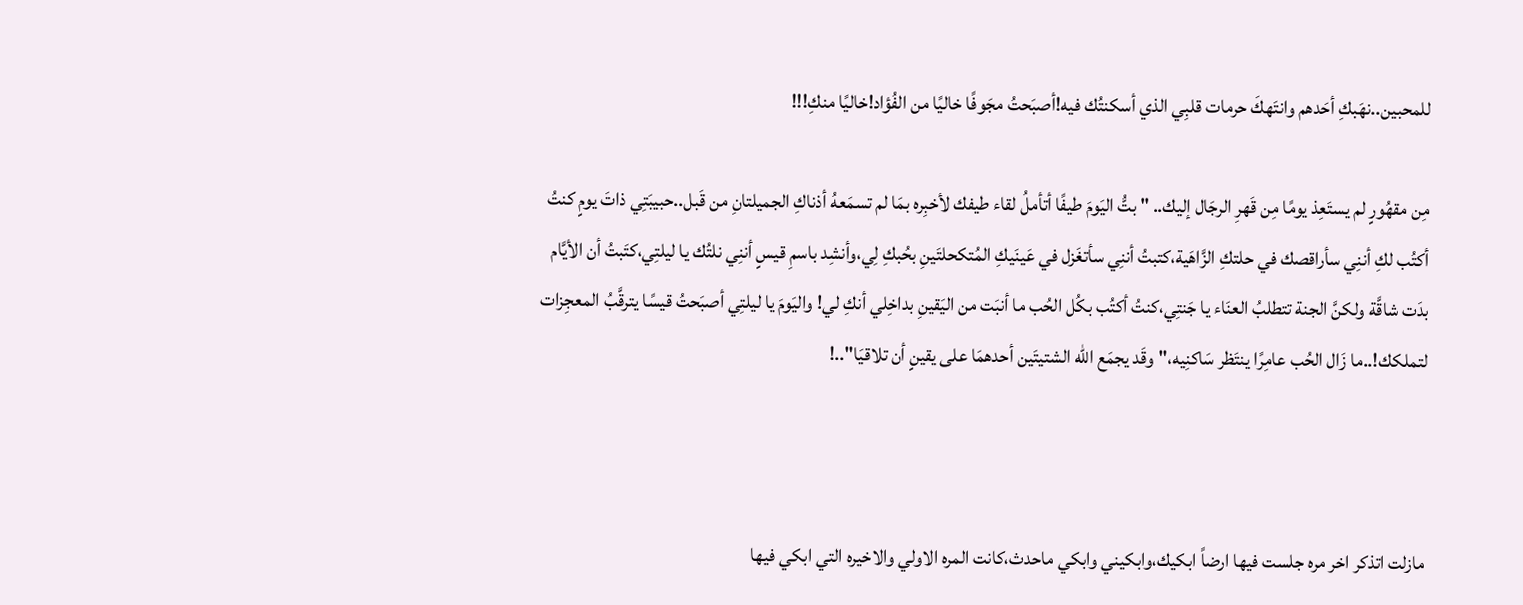للمحبين..نهَبكِ أحَدهم وانتَهكَ حرمات قلبِي الذي أسكنتُك فيه!أصبَحتُ مجَوفًا خاليًا من الفُؤاد!خاليًا منكِ!!!

مِن مقهُورٍ لم يستَعِذ يومًا مِن قَهرِ الرجَال إليك.. " بتُّ اليَومَ طيفًا أتأملُ لقاء طيفك لأخبِره بمَا لم تسمَعهُ أذناكِ الجميلتانِ من قَبل..حبيبَتِي ذاتَ يومٍ كنتُ أكتُب لكِ أننِي سأراقصك في حلتكِ الزَّاهَية،كتبتُ أننِي سأتغَزل في عَينَيكِ المُتكحلتَينِ بحُبكِ لِي،وأنشِد باسمِ قيسٍ أننِي نلتُك يا ليلتِي،كتَبتُ أن الأيَّام بدَت شاقَّة ولكنَّ الجنة تتطلبُ العنَاء يا جَنتِي،كنتُ أكتُب بكُل الحُب ما أنبَت من اليَقينِ بداخِلي أنكِ لي! واليَومَ يا ليلتِي أصبَحتُ قيسًا يترقَّبُ المعجِزات لتملكك!..ما زَال الحُب عامِرًا ينتَظر سَاكنِيه،"وقَد يجمَع الله الشتيتَين أحدهمَا على يقينٍ أن تلاقيَا"..!



مازلت اتذكر اخر مره جلست فيها ارضاً ابكيك،وابكيني وابكي ماحدث،كانت المره الاولي والاخيره التي ابكي فيها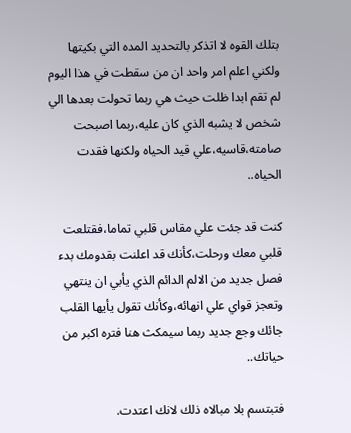بتلك القوه لا اتذكر بالتحديد المده التي بكيتها ولكني اعلم امر واحد ان من سقطت في هذا اليوم لم تقم ابدا ظلت حيث هي ربما تحولت بعدها الي شخص لا يشبه الذي كان عليه،ربما اصبحت صامته،قاسيه،علي قيد الحياه ولكنها فقدت الحياه..

كنت قد جئت علي مقاس قلبي تماما،فقتلعت قلبي معك ورحلت،كأنك قد اعلنت بقدومك بدء فصل جديد من الالم الدائم الذي يأبي ان ينتهي وتعجز قواي علي انهائه،وكأنك تقول يأيها القلب جائك وجع جديد ربما سيمكث هنا فتره اكبر من حياتك..

فتبتسم بلا مبالاه ذلك لانك اعتدت.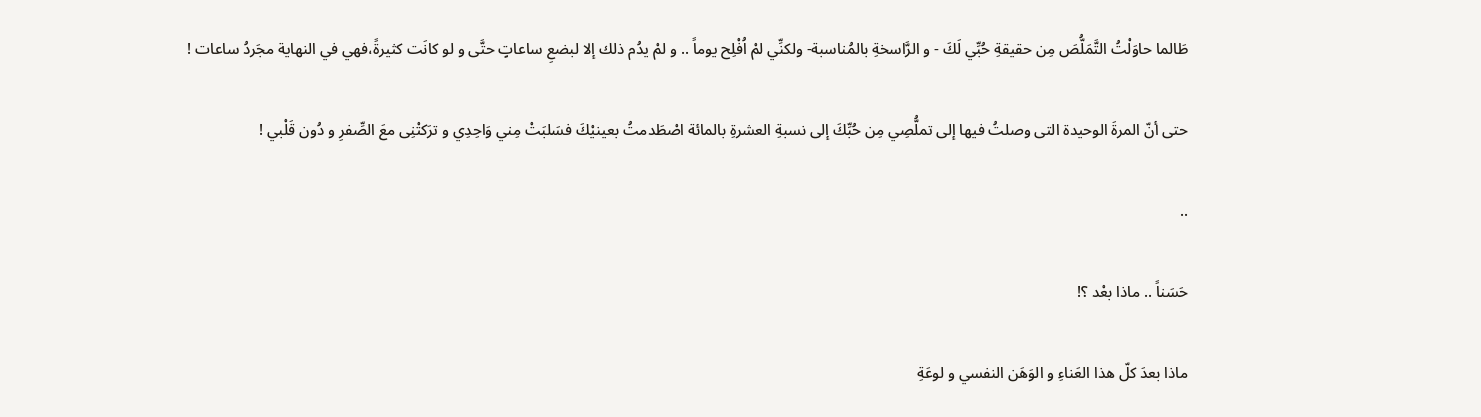طَالما حاوَلْتُ التَّمَلُّصَ مِن حقيقةِ حُبِّي لَكَ - و الرَّاسخةِ بالمُناسبة- ولكنِّي لمْ اُفْلِح يوماً .. و لمْ يدُم ذلك إلا لبضعِ ساعاتٍ حتَّى و لو كانَت كثيرةً،فهي في النهاية مجَردُ ساعات !

حتى أنّ المرةَ الوحيدة التى وصلتُ فيها إلى تملُّصِي مِن حُبِّكَ إلى نسبةِ العشرةِ بالمائة اصْطَدمتُ بعينيْكَ فسَلبَتْ مِني وَاحِدِي و ترَكتْنِى معَ الصِّفرِ و دُون قَلْبي !

..

حَسَناً .. ماذا بعْد ؟!

ماذا بعدَ كلّ هذا العَناءِ و الوَهَن النفسي و لوعَةِ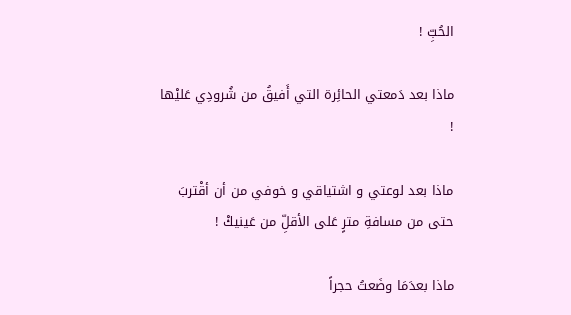الحُبِّ !

ماذا بعد دَمعتي الحائِرة التي أَفيقُ من شُرودِي عَليْها !

ماذا بعد لوعتي و اشتياقي و خوفي من أن أقْتربَ حتى من مسافةِ مترٍ عَلى الأقلِّ من عَينيكْ !

ماذا بعدَمَا وضَعتُ حجراً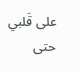على قَلبي حتى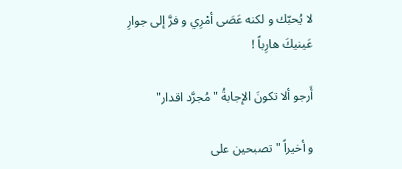لا يُحبّك و لكنه عَصَى أمْرِي و فرَّ إلى جوارِ عَينيكَ هارِباً !

أَرجو ألا تكونَ الإجابةُ "مُجرَّد اقدار"

و أخيراً "تصبحين على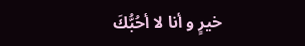خيرٍ و أنا لا أحُبُّكَ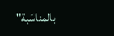بالمناسَبة"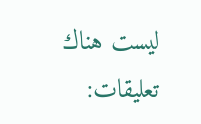ليست هناك تعليقات: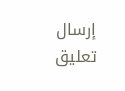إرسال تعليق